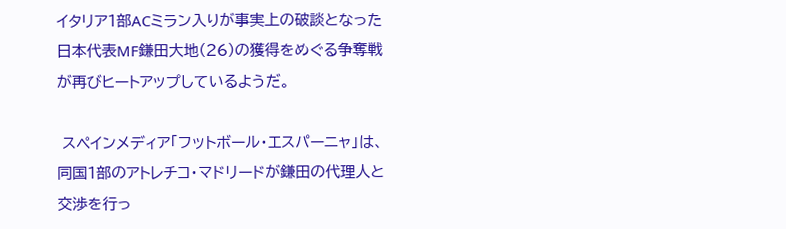イタリア1部ACミラン入りが事実上の破談となった日本代表MF鎌田大地(26)の獲得をめぐる争奪戦が再びヒートアップしているようだ。

 スペインメディア「フットボール・エスパーニャ」は、同国1部のアトレチコ・マドリードが鎌田の代理人と交渉を行っ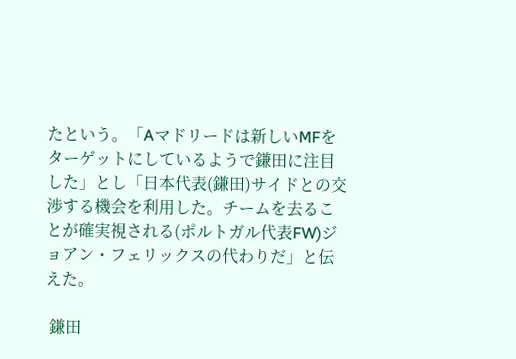たという。「Aマドリードは新しいMFをターゲットにしているようで鎌田に注目した」とし「日本代表(鎌田)サイドとの交渉する機会を利用した。チームを去ることが確実視される(ポルトガル代表FW)ジョアン・フェリックスの代わりだ」と伝えた。

 鎌田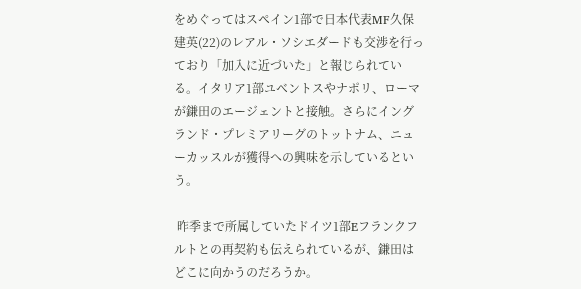をめぐってはスペイン1部で日本代表MF久保建英(22)のレアル・ソシエダードも交渉を行っており「加入に近づいた」と報じられている。イタリア1部ユベントスやナポリ、ローマが鎌田のエージェントと接触。さらにイングランド・プレミアリーグのトットナム、ニューカッスルが獲得への興味を示しているという。

 昨季まで所属していたドイツ1部Eフランクフルトとの再契約も伝えられているが、鎌田はどこに向かうのだろうか。